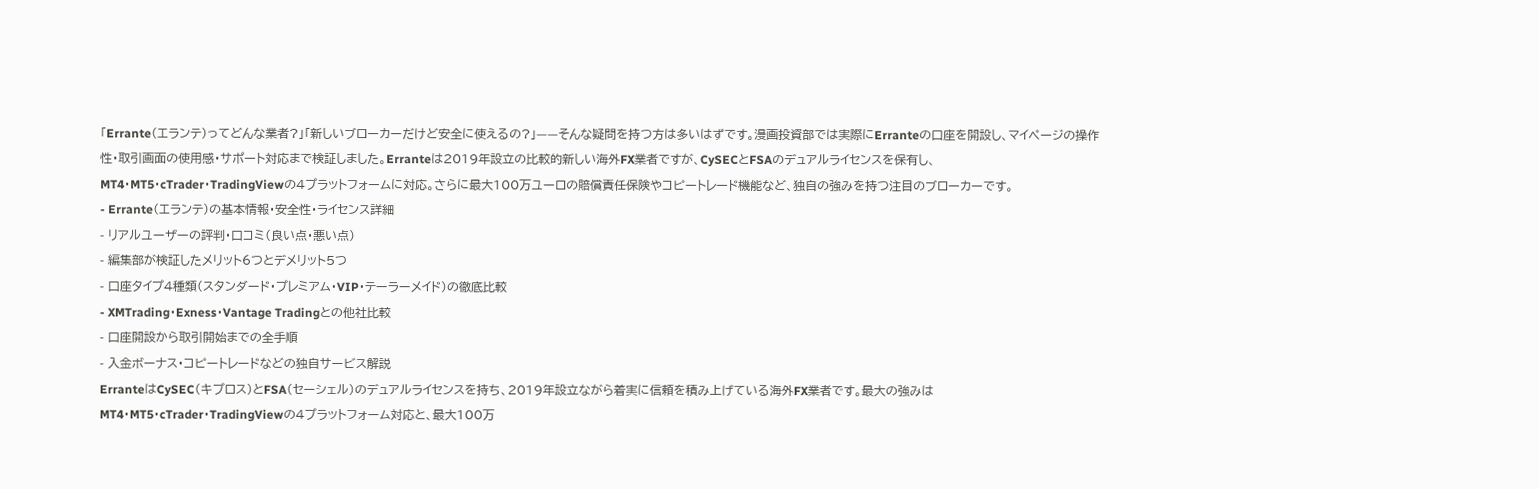「Errante(エランテ)ってどんな業者?」「新しいブローカーだけど安全に使えるの?」——そんな疑問を持つ方は多いはずです。漫画投資部では実際にErranteの口座を開設し、マイページの操作性・取引画面の使用感・サポート対応まで検証しました。Erranteは2019年設立の比較的新しい海外FX業者ですが、CySECとFSAのデュアルライセンスを保有し、MT4・MT5・cTrader・TradingViewの4プラットフォームに対応。さらに最大100万ユーロの賠償責任保険やコピートレード機能など、独自の強みを持つ注目のブローカーです。
- Errante(エランテ)の基本情報・安全性・ライセンス詳細
- リアルユーザーの評判・口コミ(良い点・悪い点)
- 編集部が検証したメリット6つとデメリット5つ
- 口座タイプ4種類(スタンダード・プレミアム・VIP・テーラーメイド)の徹底比較
- XMTrading・Exness・Vantage Tradingとの他社比較
- 口座開設から取引開始までの全手順
- 入金ボーナス・コピートレードなどの独自サービス解説
ErranteはCySEC(キプロス)とFSA(セーシェル)のデュアルライセンスを持ち、2019年設立ながら着実に信頼を積み上げている海外FX業者です。最大の強みはMT4・MT5・cTrader・TradingViewの4プラットフォーム対応と、最大100万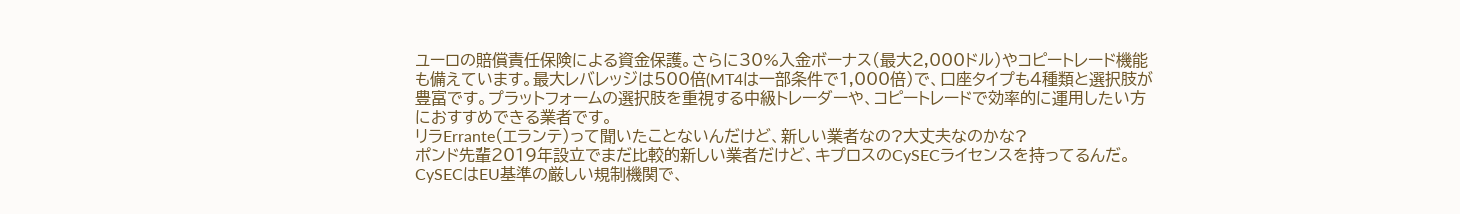ユーロの賠償責任保険による資金保護。さらに30%入金ボーナス(最大2,000ドル)やコピートレード機能も備えています。最大レバレッジは500倍(MT4は一部条件で1,000倍)で、口座タイプも4種類と選択肢が豊富です。プラットフォームの選択肢を重視する中級トレーダーや、コピートレードで効率的に運用したい方におすすめできる業者です。
リラErrante(エランテ)って聞いたことないんだけど、新しい業者なの?大丈夫なのかな?
ポンド先輩2019年設立でまだ比較的新しい業者だけど、キプロスのCySECライセンスを持ってるんだ。CySECはEU基準の厳しい規制機関で、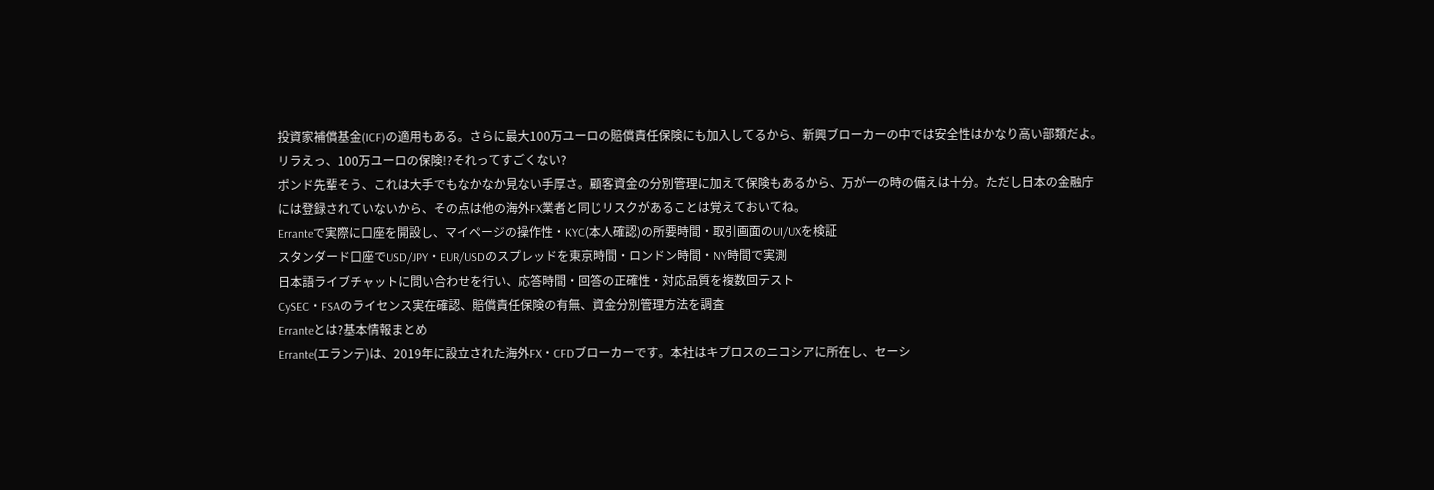投資家補償基金(ICF)の適用もある。さらに最大100万ユーロの賠償責任保険にも加入してるから、新興ブローカーの中では安全性はかなり高い部類だよ。
リラえっ、100万ユーロの保険!?それってすごくない?
ポンド先輩そう、これは大手でもなかなか見ない手厚さ。顧客資金の分別管理に加えて保険もあるから、万が一の時の備えは十分。ただし日本の金融庁には登録されていないから、その点は他の海外FX業者と同じリスクがあることは覚えておいてね。
Erranteで実際に口座を開設し、マイページの操作性・KYC(本人確認)の所要時間・取引画面のUI/UXを検証
スタンダード口座でUSD/JPY・EUR/USDのスプレッドを東京時間・ロンドン時間・NY時間で実測
日本語ライブチャットに問い合わせを行い、応答時間・回答の正確性・対応品質を複数回テスト
CySEC・FSAのライセンス実在確認、賠償責任保険の有無、資金分別管理方法を調査
Erranteとは?基本情報まとめ
Errante(エランテ)は、2019年に設立された海外FX・CFDブローカーです。本社はキプロスのニコシアに所在し、セーシ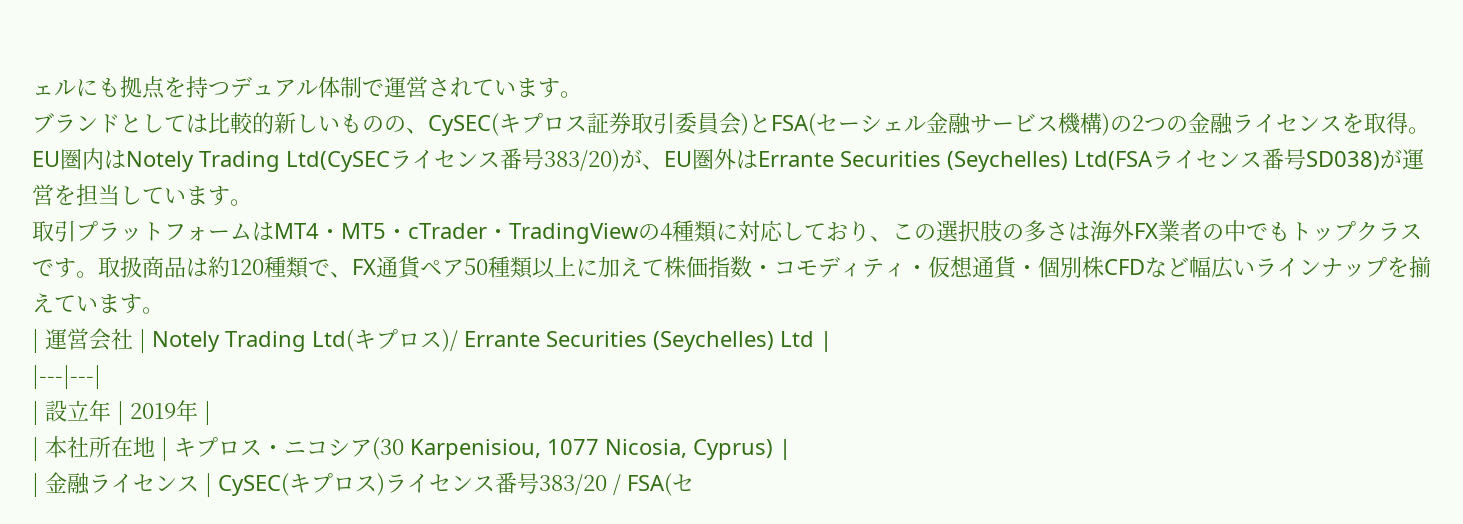ェルにも拠点を持つデュアル体制で運営されています。
ブランドとしては比較的新しいものの、CySEC(キプロス証券取引委員会)とFSA(セーシェル金融サービス機構)の2つの金融ライセンスを取得。EU圏内はNotely Trading Ltd(CySECライセンス番号383/20)が、EU圏外はErrante Securities (Seychelles) Ltd(FSAライセンス番号SD038)が運営を担当しています。
取引プラットフォームはMT4・MT5・cTrader・TradingViewの4種類に対応しており、この選択肢の多さは海外FX業者の中でもトップクラスです。取扱商品は約120種類で、FX通貨ペア50種類以上に加えて株価指数・コモディティ・仮想通貨・個別株CFDなど幅広いラインナップを揃えています。
| 運営会社 | Notely Trading Ltd(キプロス)/ Errante Securities (Seychelles) Ltd |
|---|---|
| 設立年 | 2019年 |
| 本社所在地 | キプロス・ニコシア(30 Karpenisiou, 1077 Nicosia, Cyprus) |
| 金融ライセンス | CySEC(キプロス)ライセンス番号383/20 / FSA(セ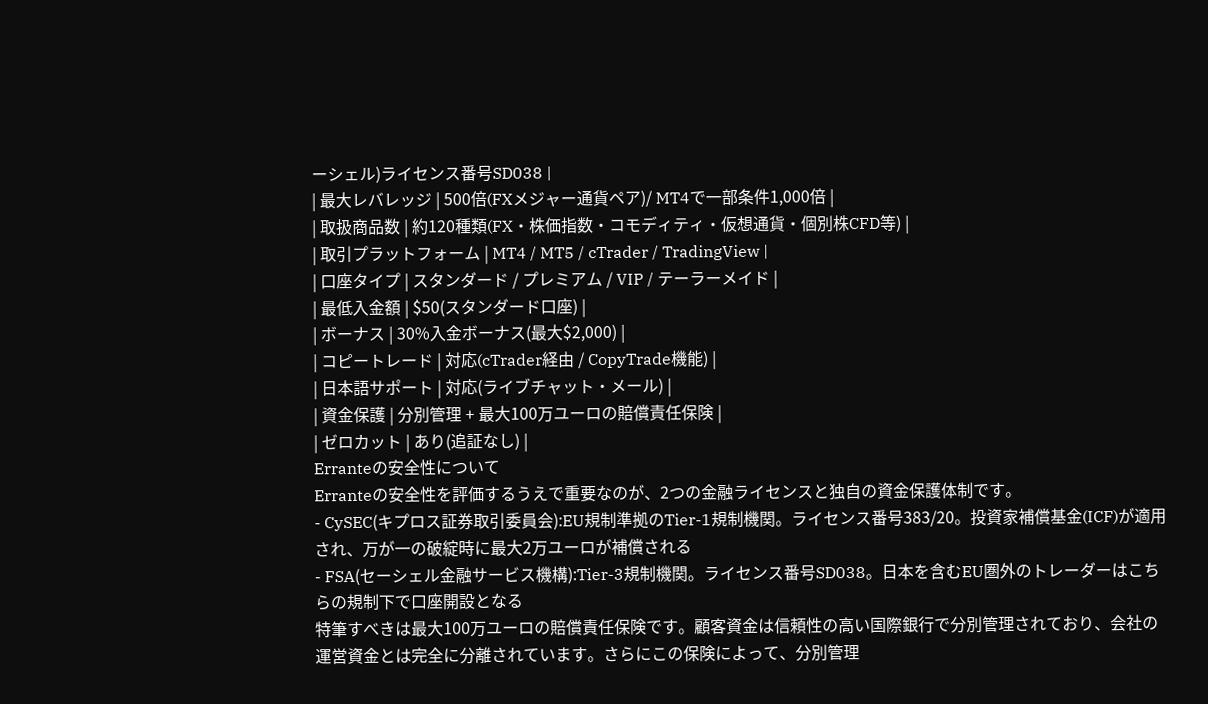ーシェル)ライセンス番号SD038 |
| 最大レバレッジ | 500倍(FXメジャー通貨ペア)/ MT4で一部条件1,000倍 |
| 取扱商品数 | 約120種類(FX・株価指数・コモディティ・仮想通貨・個別株CFD等) |
| 取引プラットフォーム | MT4 / MT5 / cTrader / TradingView |
| 口座タイプ | スタンダード / プレミアム / VIP / テーラーメイド |
| 最低入金額 | $50(スタンダード口座) |
| ボーナス | 30%入金ボーナス(最大$2,000) |
| コピートレード | 対応(cTrader経由 / CopyTrade機能) |
| 日本語サポート | 対応(ライブチャット・メール) |
| 資金保護 | 分別管理 + 最大100万ユーロの賠償責任保険 |
| ゼロカット | あり(追証なし) |
Erranteの安全性について
Erranteの安全性を評価するうえで重要なのが、2つの金融ライセンスと独自の資金保護体制です。
- CySEC(キプロス証券取引委員会):EU規制準拠のTier-1規制機関。ライセンス番号383/20。投資家補償基金(ICF)が適用され、万が一の破綻時に最大2万ユーロが補償される
- FSA(セーシェル金融サービス機構):Tier-3規制機関。ライセンス番号SD038。日本を含むEU圏外のトレーダーはこちらの規制下で口座開設となる
特筆すべきは最大100万ユーロの賠償責任保険です。顧客資金は信頼性の高い国際銀行で分別管理されており、会社の運営資金とは完全に分離されています。さらにこの保険によって、分別管理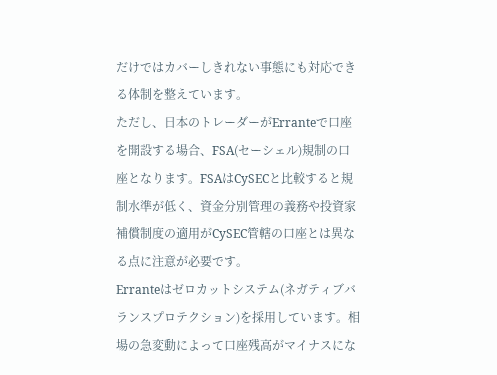だけではカバーしきれない事態にも対応できる体制を整えています。
ただし、日本のトレーダーがErranteで口座を開設する場合、FSA(セーシェル)規制の口座となります。FSAはCySECと比較すると規制水準が低く、資金分別管理の義務や投資家補償制度の適用がCySEC管轄の口座とは異なる点に注意が必要です。
Erranteはゼロカットシステム(ネガティブバランスプロテクション)を採用しています。相場の急変動によって口座残高がマイナスにな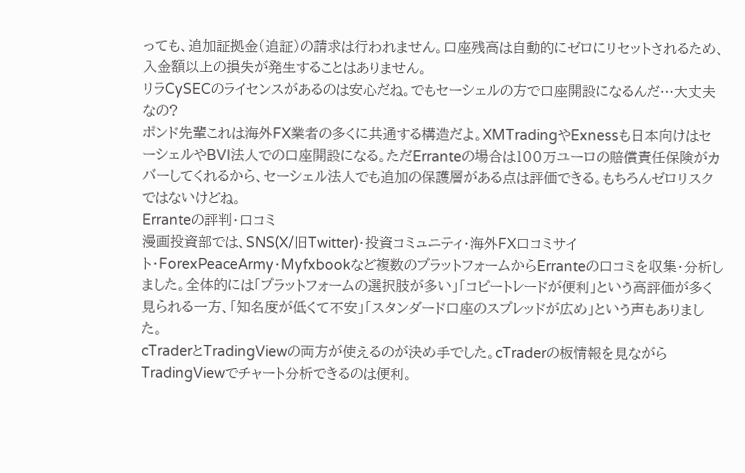っても、追加証拠金(追証)の請求は行われません。口座残高は自動的にゼロにリセットされるため、入金額以上の損失が発生することはありません。
リラCySECのライセンスがあるのは安心だね。でもセーシェルの方で口座開設になるんだ…大丈夫なの?
ポンド先輩これは海外FX業者の多くに共通する構造だよ。XMTradingやExnessも日本向けはセーシェルやBVI法人での口座開設になる。ただErranteの場合は100万ユーロの賠償責任保険がカバーしてくれるから、セーシェル法人でも追加の保護層がある点は評価できる。もちろんゼロリスクではないけどね。
Erranteの評判・口コミ
漫画投資部では、SNS(X/旧Twitter)・投資コミュニティ・海外FX口コミサイト・ForexPeaceArmy・Myfxbookなど複数のプラットフォームからErranteの口コミを収集・分析しました。全体的には「プラットフォームの選択肢が多い」「コピートレードが便利」という高評価が多く見られる一方、「知名度が低くて不安」「スタンダード口座のスプレッドが広め」という声もありました。
cTraderとTradingViewの両方が使えるのが決め手でした。cTraderの板情報を見ながらTradingViewでチャート分析できるのは便利。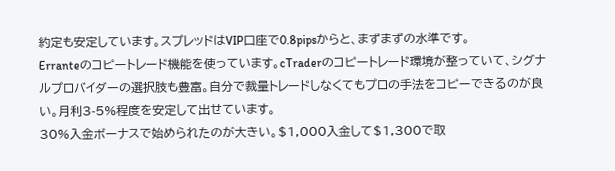約定も安定しています。スプレッドはVIP口座で0.8pipsからと、まずまずの水準です。
Erranteのコピートレード機能を使っています。cTraderのコピートレード環境が整っていて、シグナルプロバイダーの選択肢も豊富。自分で裁量トレードしなくてもプロの手法をコピーできるのが良い。月利3-5%程度を安定して出せています。
30%入金ボーナスで始められたのが大きい。$1,000入金して$1,300で取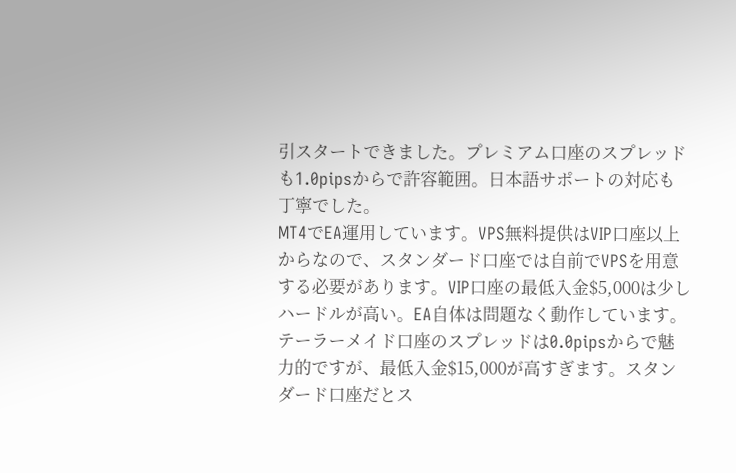引スタートできました。プレミアム口座のスプレッドも1.0pipsからで許容範囲。日本語サポートの対応も丁寧でした。
MT4でEA運用しています。VPS無料提供はVIP口座以上からなので、スタンダード口座では自前でVPSを用意する必要があります。VIP口座の最低入金$5,000は少しハードルが高い。EA自体は問題なく動作しています。
テーラーメイド口座のスプレッドは0.0pipsからで魅力的ですが、最低入金$15,000が高すぎます。スタンダード口座だとス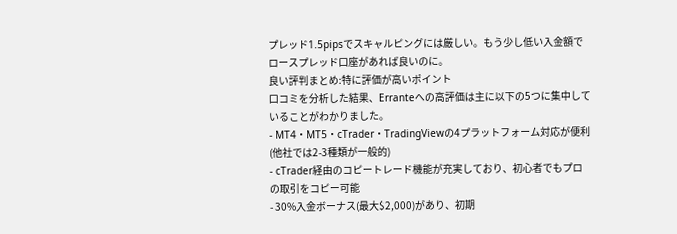プレッド1.5pipsでスキャルピングには厳しい。もう少し低い入金額でロースプレッド口座があれば良いのに。
良い評判まとめ:特に評価が高いポイント
口コミを分析した結果、Erranteへの高評価は主に以下の5つに集中していることがわかりました。
- MT4・MT5・cTrader・TradingViewの4プラットフォーム対応が便利(他社では2-3種類が一般的)
- cTrader経由のコピートレード機能が充実しており、初心者でもプロの取引をコピー可能
- 30%入金ボーナス(最大$2,000)があり、初期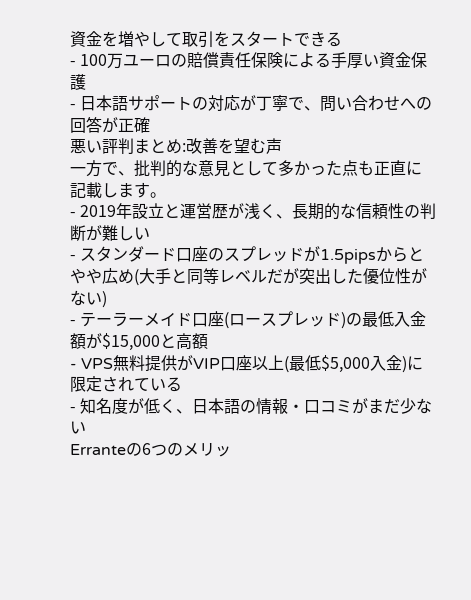資金を増やして取引をスタートできる
- 100万ユーロの賠償責任保険による手厚い資金保護
- 日本語サポートの対応が丁寧で、問い合わせへの回答が正確
悪い評判まとめ:改善を望む声
一方で、批判的な意見として多かった点も正直に記載します。
- 2019年設立と運営歴が浅く、長期的な信頼性の判断が難しい
- スタンダード口座のスプレッドが1.5pipsからとやや広め(大手と同等レベルだが突出した優位性がない)
- テーラーメイド口座(ロースプレッド)の最低入金額が$15,000と高額
- VPS無料提供がVIP口座以上(最低$5,000入金)に限定されている
- 知名度が低く、日本語の情報・口コミがまだ少ない
Erranteの6つのメリッ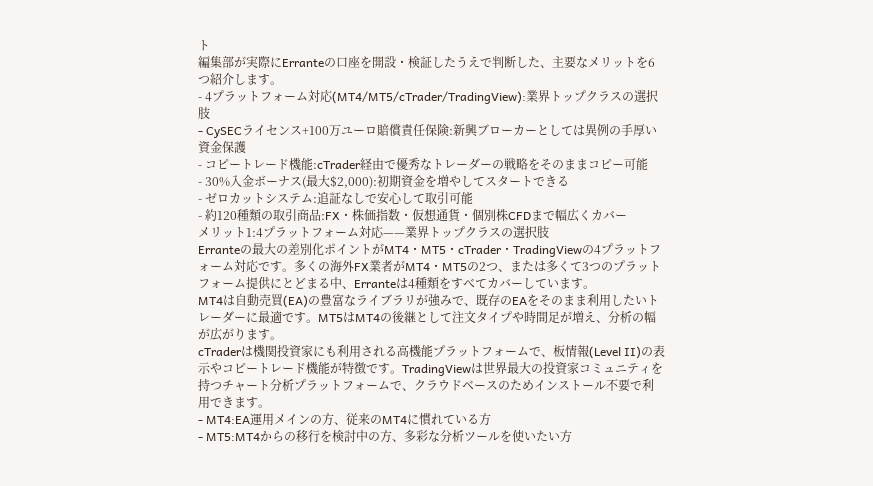ト
編集部が実際にErranteの口座を開設・検証したうえで判断した、主要なメリットを6つ紹介します。
- 4プラットフォーム対応(MT4/MT5/cTrader/TradingView):業界トップクラスの選択肢
- CySECライセンス+100万ユーロ賠償責任保険:新興ブローカーとしては異例の手厚い資金保護
- コピートレード機能:cTrader経由で優秀なトレーダーの戦略をそのままコピー可能
- 30%入金ボーナス(最大$2,000):初期資金を増やしてスタートできる
- ゼロカットシステム:追証なしで安心して取引可能
- 約120種類の取引商品:FX・株価指数・仮想通貨・個別株CFDまで幅広くカバー
メリット1:4プラットフォーム対応——業界トップクラスの選択肢
Erranteの最大の差別化ポイントがMT4・MT5・cTrader・TradingViewの4プラットフォーム対応です。多くの海外FX業者がMT4・MT5の2つ、または多くて3つのプラットフォーム提供にとどまる中、Erranteは4種類をすべてカバーしています。
MT4は自動売買(EA)の豊富なライブラリが強みで、既存のEAをそのまま利用したいトレーダーに最適です。MT5はMT4の後継として注文タイプや時間足が増え、分析の幅が広がります。
cTraderは機関投資家にも利用される高機能プラットフォームで、板情報(Level II)の表示やコピートレード機能が特徴です。TradingViewは世界最大の投資家コミュニティを持つチャート分析プラットフォームで、クラウドベースのためインストール不要で利用できます。
- MT4:EA運用メインの方、従来のMT4に慣れている方
- MT5:MT4からの移行を検討中の方、多彩な分析ツールを使いたい方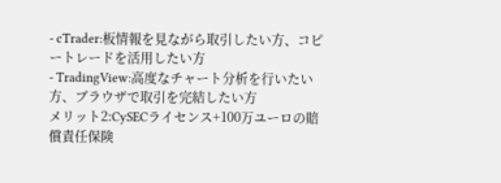- cTrader:板情報を見ながら取引したい方、コピートレードを活用したい方
- TradingView:高度なチャート分析を行いたい方、ブラウザで取引を完結したい方
メリット2:CySECライセンス+100万ユーロの賠償責任保険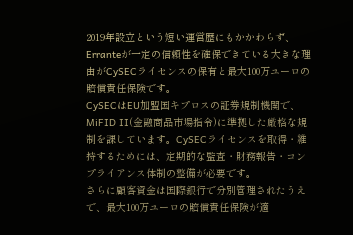2019年設立という短い運営歴にもかかわらず、Erranteが一定の信頼性を確保できている大きな理由がCySECライセンスの保有と最大100万ユーロの賠償責任保険です。
CySECはEU加盟国キプロスの証券規制機関で、MiFID II(金融商品市場指令)に準拠した厳格な規制を課しています。CySECライセンスを取得・維持するためには、定期的な監査・財務報告・コンプライアンス体制の整備が必要です。
さらに顧客資金は国際銀行で分別管理されたうえで、最大100万ユーロの賠償責任保険が適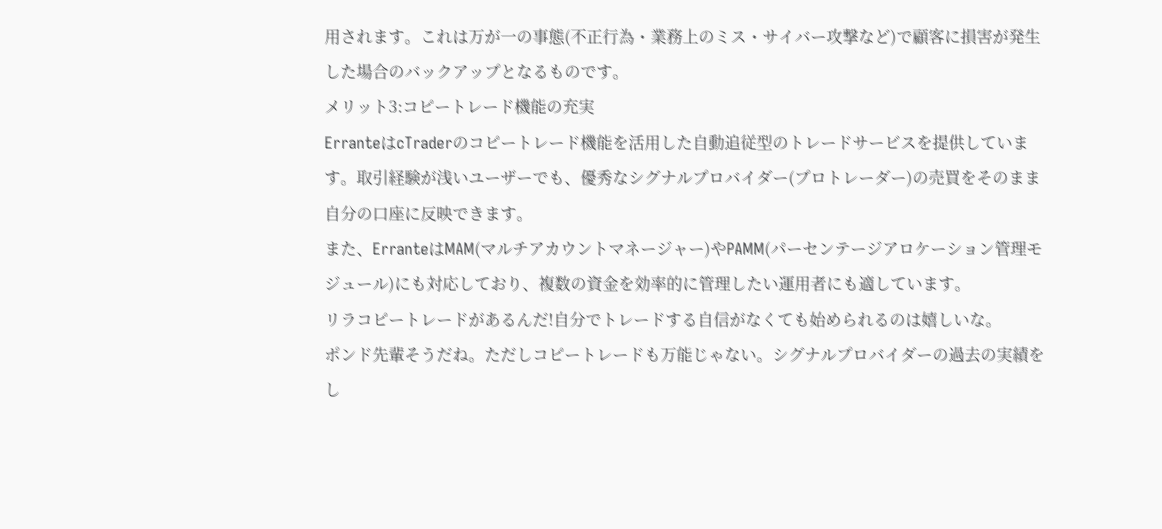用されます。これは万が一の事態(不正行為・業務上のミス・サイバー攻撃など)で顧客に損害が発生した場合のバックアップとなるものです。
メリット3:コピートレード機能の充実
ErranteはcTraderのコピートレード機能を活用した自動追従型のトレードサービスを提供しています。取引経験が浅いユーザーでも、優秀なシグナルプロバイダー(プロトレーダー)の売買をそのまま自分の口座に反映できます。
また、ErranteはMAM(マルチアカウントマネージャー)やPAMM(パーセンテージアロケーション管理モジュール)にも対応しており、複数の資金を効率的に管理したい運用者にも適しています。
リラコピートレードがあるんだ!自分でトレードする自信がなくても始められるのは嬉しいな。
ポンド先輩そうだね。ただしコピートレードも万能じゃない。シグナルプロバイダーの過去の実績をし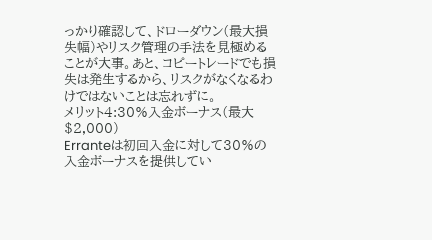っかり確認して、ドローダウン(最大損失幅)やリスク管理の手法を見極めることが大事。あと、コピートレードでも損失は発生するから、リスクがなくなるわけではないことは忘れずに。
メリット4:30%入金ボーナス(最大$2,000)
Erranteは初回入金に対して30%の入金ボーナスを提供してい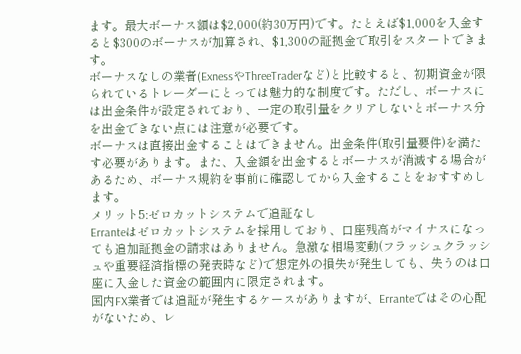ます。最大ボーナス額は$2,000(約30万円)です。たとえば$1,000を入金すると$300のボーナスが加算され、$1,300の証拠金で取引をスタートできます。
ボーナスなしの業者(ExnessやThreeTraderなど)と比較すると、初期資金が限られているトレーダーにとっては魅力的な制度です。ただし、ボーナスには出金条件が設定されており、一定の取引量をクリアしないとボーナス分を出金できない点には注意が必要です。
ボーナスは直接出金することはできません。出金条件(取引量要件)を満たす必要があります。また、入金額を出金するとボーナスが消滅する場合があるため、ボーナス規約を事前に確認してから入金することをおすすめします。
メリット5:ゼロカットシステムで追証なし
Erranteはゼロカットシステムを採用しており、口座残高がマイナスになっても追加証拠金の請求はありません。急激な相場変動(フラッシュクラッシュや重要経済指標の発表時など)で想定外の損失が発生しても、失うのは口座に入金した資金の範囲内に限定されます。
国内FX業者では追証が発生するケースがありますが、Erranteではその心配がないため、レ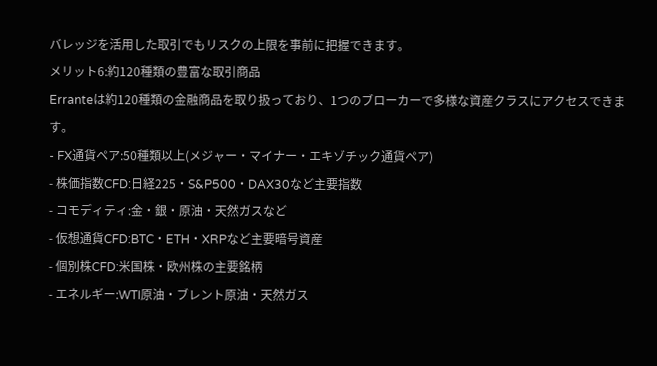バレッジを活用した取引でもリスクの上限を事前に把握できます。
メリット6:約120種類の豊富な取引商品
Erranteは約120種類の金融商品を取り扱っており、1つのブローカーで多様な資産クラスにアクセスできます。
- FX通貨ペア:50種類以上(メジャー・マイナー・エキゾチック通貨ペア)
- 株価指数CFD:日経225・S&P500・DAX30など主要指数
- コモディティ:金・銀・原油・天然ガスなど
- 仮想通貨CFD:BTC・ETH・XRPなど主要暗号資産
- 個別株CFD:米国株・欧州株の主要銘柄
- エネルギー:WTI原油・ブレント原油・天然ガス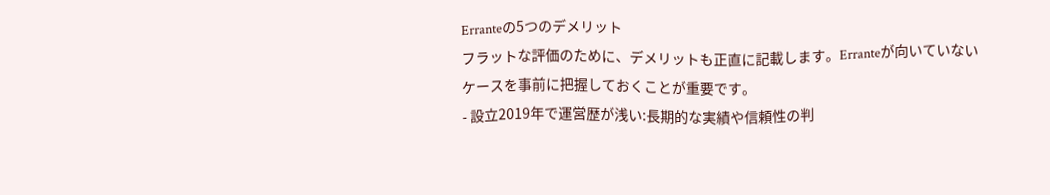Erranteの5つのデメリット
フラットな評価のために、デメリットも正直に記載します。Erranteが向いていないケースを事前に把握しておくことが重要です。
- 設立2019年で運営歴が浅い:長期的な実績や信頼性の判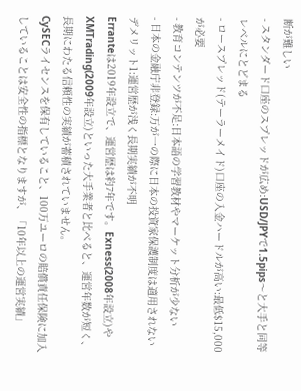断が難しい
- スタンダード口座のスプレッドが広め:USD/JPYで1.5pips〜と大手と同等レベルにとどまる
- ロースプレッド(テーラーメイド)口座の入金ハードルが高い:最低$15,000が必要
- 教育コンテンツが不足:日本語の学習教材やマーケット分析が少ない
- 日本の金融庁非登録:万が一の際に日本の投資家保護制度は適用されない
デメリット1:運営歴が浅く長期実績が不明
Erranteは2019年設立で、運営歴は約7年です。Exness(2008年設立)やXMTrading(2009年設立)といった大手業者と比べると、運営年数が短く、長期にわたる信頼性の実績が蓄積されていません。
CySECライセンスを保有していること、100万ユーロの賠償責任保険に加入していることは安全性の指標となりますが、「10年以上の運営実績」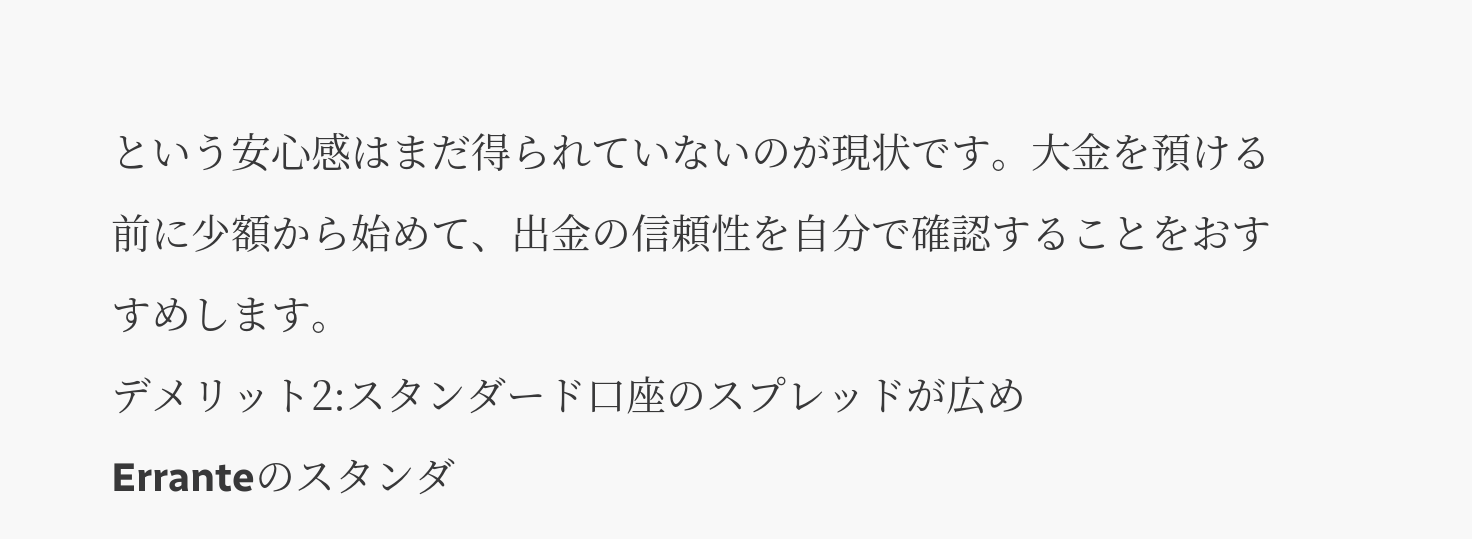という安心感はまだ得られていないのが現状です。大金を預ける前に少額から始めて、出金の信頼性を自分で確認することをおすすめします。
デメリット2:スタンダード口座のスプレッドが広め
Erranteのスタンダ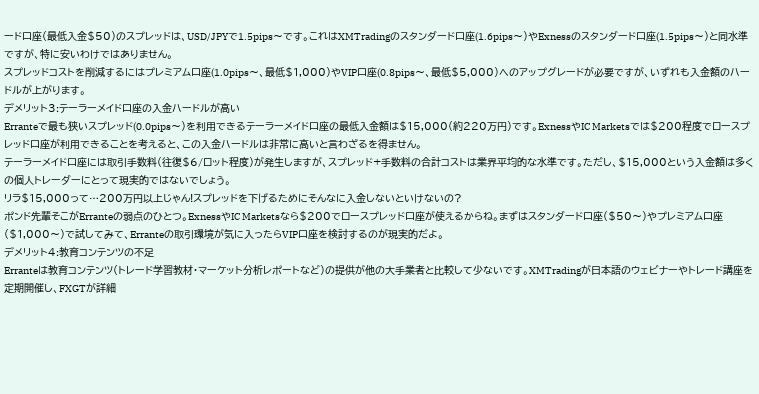ード口座(最低入金$50)のスプレッドは、USD/JPYで1.5pips〜です。これはXMTradingのスタンダード口座(1.6pips〜)やExnessのスタンダード口座(1.5pips〜)と同水準ですが、特に安いわけではありません。
スプレッドコストを削減するにはプレミアム口座(1.0pips〜、最低$1,000)やVIP口座(0.8pips〜、最低$5,000)へのアップグレードが必要ですが、いずれも入金額のハードルが上がります。
デメリット3:テーラーメイド口座の入金ハードルが高い
Erranteで最も狭いスプレッド(0.0pips〜)を利用できるテーラーメイド口座の最低入金額は$15,000(約220万円)です。ExnessやIC Marketsでは$200程度でロースプレッド口座が利用できることを考えると、この入金ハードルは非常に高いと言わざるを得ません。
テーラーメイド口座には取引手数料(往復$6/ロット程度)が発生しますが、スプレッド+手数料の合計コストは業界平均的な水準です。ただし、$15,000という入金額は多くの個人トレーダーにとって現実的ではないでしょう。
リラ$15,000って…200万円以上じゃん!スプレッドを下げるためにそんなに入金しないといけないの?
ポンド先輩そこがErranteの弱点のひとつ。ExnessやIC Marketsなら$200でロースプレッド口座が使えるからね。まずはスタンダード口座($50〜)やプレミアム口座($1,000〜)で試してみて、Erranteの取引環境が気に入ったらVIP口座を検討するのが現実的だよ。
デメリット4:教育コンテンツの不足
Erranteは教育コンテンツ(トレード学習教材・マーケット分析レポートなど)の提供が他の大手業者と比較して少ないです。XMTradingが日本語のウェビナーやトレード講座を定期開催し、FXGTが詳細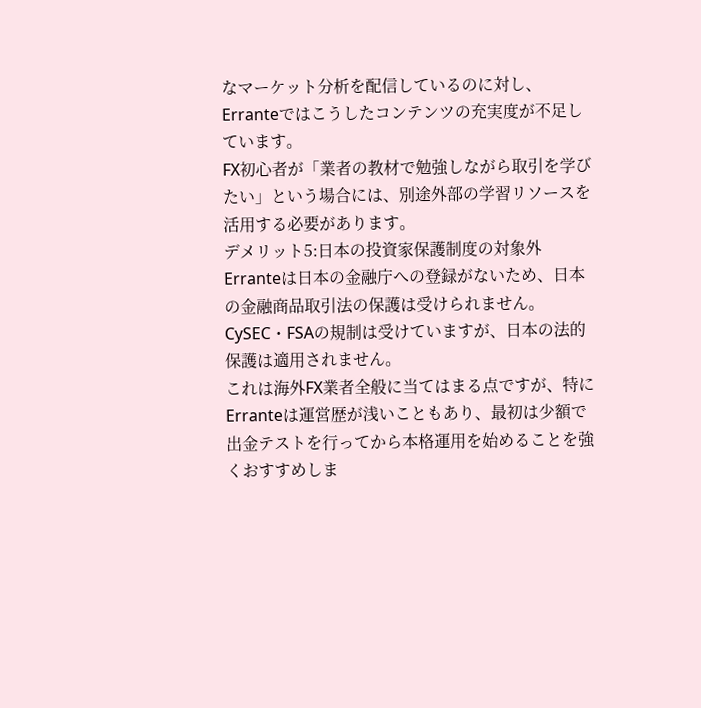なマーケット分析を配信しているのに対し、Erranteではこうしたコンテンツの充実度が不足しています。
FX初心者が「業者の教材で勉強しながら取引を学びたい」という場合には、別途外部の学習リソースを活用する必要があります。
デメリット5:日本の投資家保護制度の対象外
Erranteは日本の金融庁への登録がないため、日本の金融商品取引法の保護は受けられません。CySEC・FSAの規制は受けていますが、日本の法的保護は適用されません。
これは海外FX業者全般に当てはまる点ですが、特にErranteは運営歴が浅いこともあり、最初は少額で出金テストを行ってから本格運用を始めることを強くおすすめしま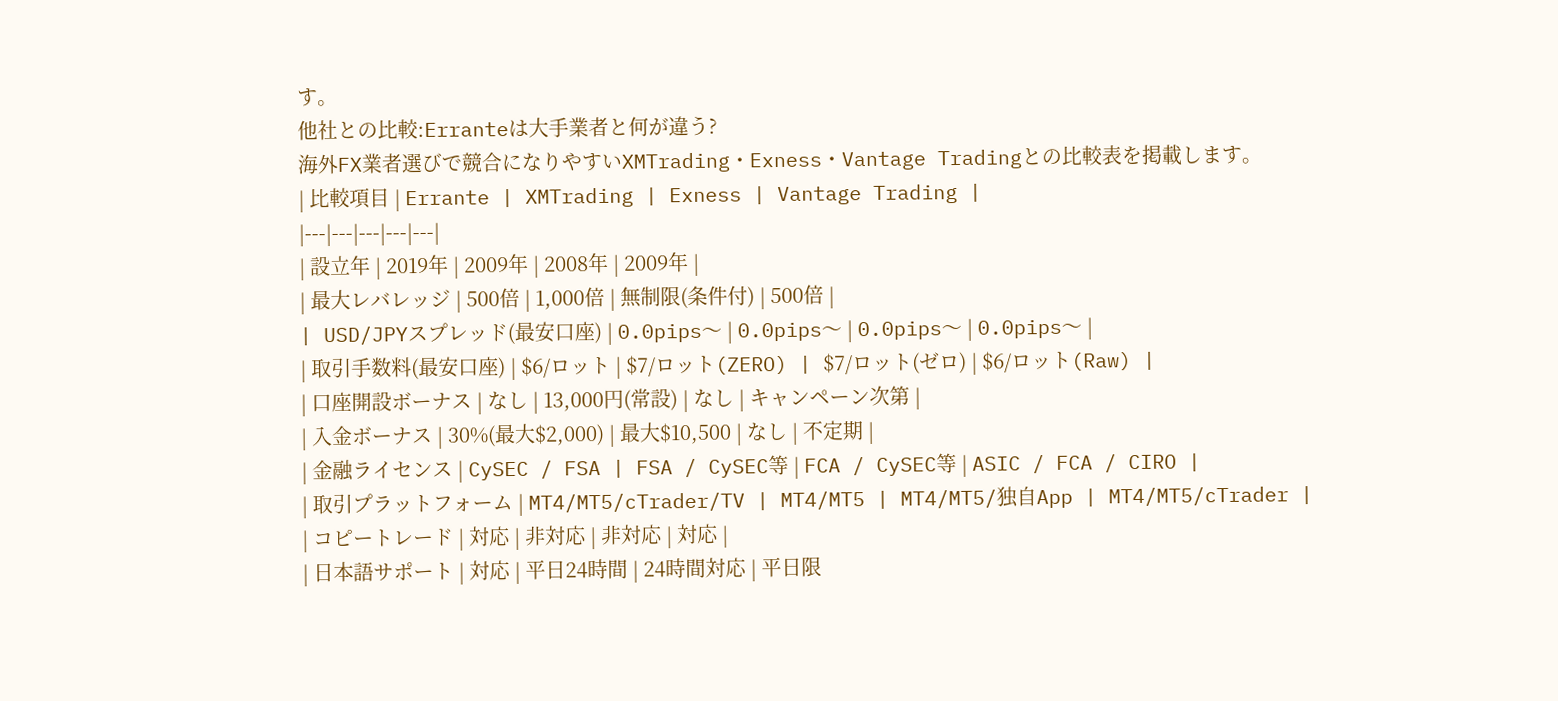す。
他社との比較:Erranteは大手業者と何が違う?
海外FX業者選びで競合になりやすいXMTrading・Exness・Vantage Tradingとの比較表を掲載します。
| 比較項目 | Errante | XMTrading | Exness | Vantage Trading |
|---|---|---|---|---|
| 設立年 | 2019年 | 2009年 | 2008年 | 2009年 |
| 最大レバレッジ | 500倍 | 1,000倍 | 無制限(条件付) | 500倍 |
| USD/JPYスプレッド(最安口座) | 0.0pips〜 | 0.0pips〜 | 0.0pips〜 | 0.0pips〜 |
| 取引手数料(最安口座) | $6/ロット | $7/ロット(ZERO) | $7/ロット(ゼロ) | $6/ロット(Raw) |
| 口座開設ボーナス | なし | 13,000円(常設) | なし | キャンペーン次第 |
| 入金ボーナス | 30%(最大$2,000) | 最大$10,500 | なし | 不定期 |
| 金融ライセンス | CySEC / FSA | FSA / CySEC等 | FCA / CySEC等 | ASIC / FCA / CIRO |
| 取引プラットフォーム | MT4/MT5/cTrader/TV | MT4/MT5 | MT4/MT5/独自App | MT4/MT5/cTrader |
| コピートレード | 対応 | 非対応 | 非対応 | 対応 |
| 日本語サポート | 対応 | 平日24時間 | 24時間対応 | 平日限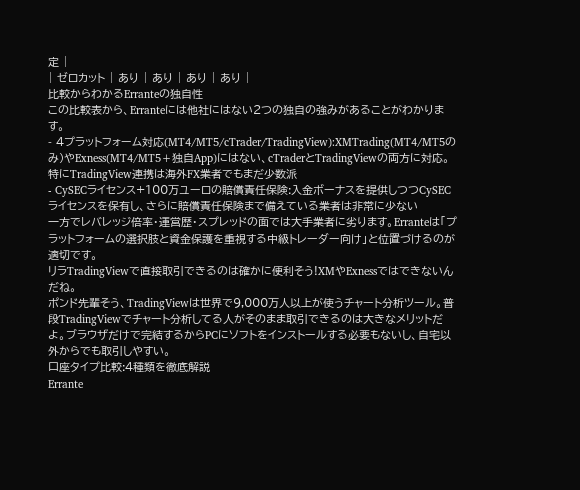定 |
| ゼロカット | あり | あり | あり | あり |
比較からわかるErranteの独自性
この比較表から、Erranteには他社にはない2つの独自の強みがあることがわかります。
- 4プラットフォーム対応(MT4/MT5/cTrader/TradingView):XMTrading(MT4/MT5のみ)やExness(MT4/MT5+独自App)にはない、cTraderとTradingViewの両方に対応。特にTradingView連携は海外FX業者でもまだ少数派
- CySECライセンス+100万ユーロの賠償責任保険:入金ボーナスを提供しつつCySECライセンスを保有し、さらに賠償責任保険まで備えている業者は非常に少ない
一方でレバレッジ倍率・運営歴・スプレッドの面では大手業者に劣ります。Erranteは「プラットフォームの選択肢と資金保護を重視する中級トレーダー向け」と位置づけるのが適切です。
リラTradingViewで直接取引できるのは確かに便利そう!XMやExnessではできないんだね。
ポンド先輩そう、TradingViewは世界で9,000万人以上が使うチャート分析ツール。普段TradingViewでチャート分析してる人がそのまま取引できるのは大きなメリットだよ。ブラウザだけで完結するからPCにソフトをインストールする必要もないし、自宅以外からでも取引しやすい。
口座タイプ比較:4種類を徹底解説
Errante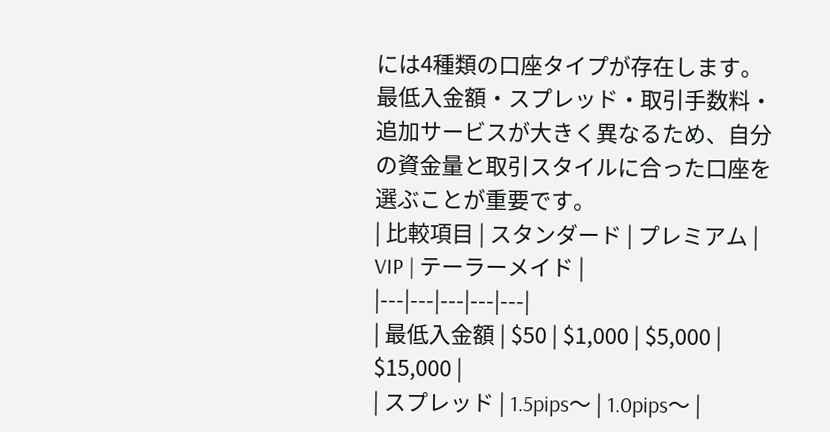には4種類の口座タイプが存在します。最低入金額・スプレッド・取引手数料・追加サービスが大きく異なるため、自分の資金量と取引スタイルに合った口座を選ぶことが重要です。
| 比較項目 | スタンダード | プレミアム | VIP | テーラーメイド |
|---|---|---|---|---|
| 最低入金額 | $50 | $1,000 | $5,000 | $15,000 |
| スプレッド | 1.5pips〜 | 1.0pips〜 |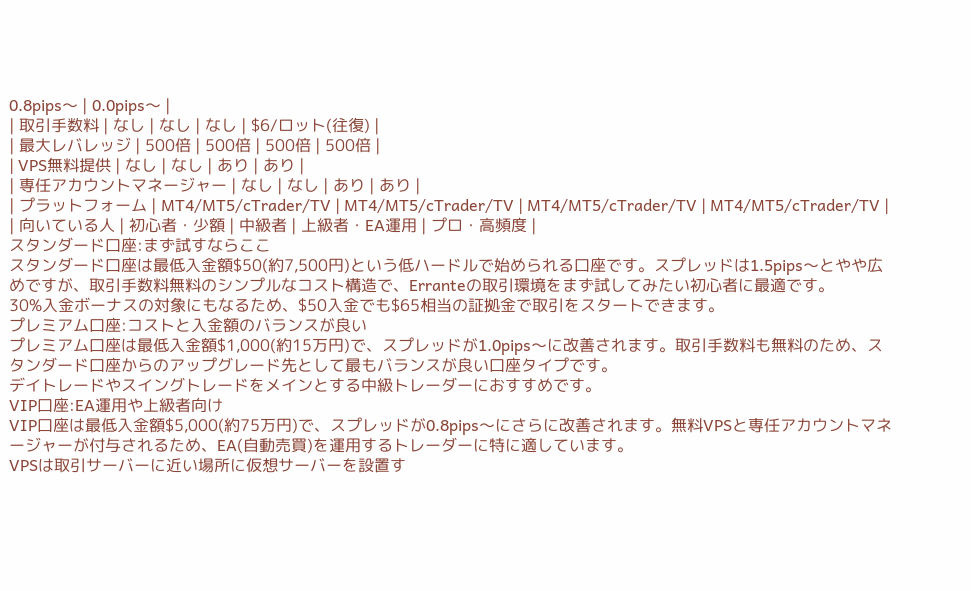0.8pips〜 | 0.0pips〜 |
| 取引手数料 | なし | なし | なし | $6/ロット(往復) |
| 最大レバレッジ | 500倍 | 500倍 | 500倍 | 500倍 |
| VPS無料提供 | なし | なし | あり | あり |
| 専任アカウントマネージャー | なし | なし | あり | あり |
| プラットフォーム | MT4/MT5/cTrader/TV | MT4/MT5/cTrader/TV | MT4/MT5/cTrader/TV | MT4/MT5/cTrader/TV |
| 向いている人 | 初心者・少額 | 中級者 | 上級者・EA運用 | プロ・高頻度 |
スタンダード口座:まず試すならここ
スタンダード口座は最低入金額$50(約7,500円)という低ハードルで始められる口座です。スプレッドは1.5pips〜とやや広めですが、取引手数料無料のシンプルなコスト構造で、Erranteの取引環境をまず試してみたい初心者に最適です。
30%入金ボーナスの対象にもなるため、$50入金でも$65相当の証拠金で取引をスタートできます。
プレミアム口座:コストと入金額のバランスが良い
プレミアム口座は最低入金額$1,000(約15万円)で、スプレッドが1.0pips〜に改善されます。取引手数料も無料のため、スタンダード口座からのアップグレード先として最もバランスが良い口座タイプです。
デイトレードやスイングトレードをメインとする中級トレーダーにおすすめです。
VIP口座:EA運用や上級者向け
VIP口座は最低入金額$5,000(約75万円)で、スプレッドが0.8pips〜にさらに改善されます。無料VPSと専任アカウントマネージャーが付与されるため、EA(自動売買)を運用するトレーダーに特に適しています。
VPSは取引サーバーに近い場所に仮想サーバーを設置す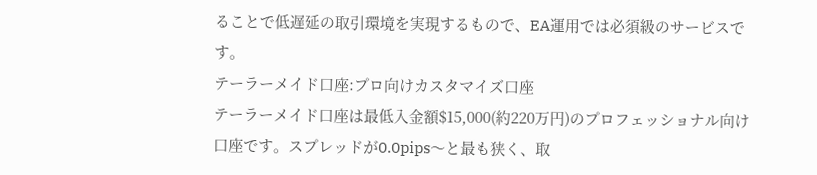ることで低遅延の取引環境を実現するもので、EA運用では必須級のサービスです。
テーラーメイド口座:プロ向けカスタマイズ口座
テーラーメイド口座は最低入金額$15,000(約220万円)のプロフェッショナル向け口座です。スプレッドが0.0pips〜と最も狭く、取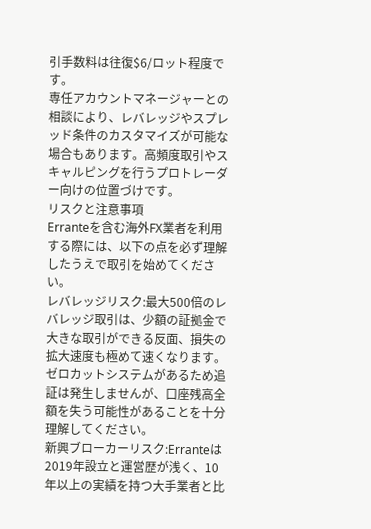引手数料は往復$6/ロット程度です。
専任アカウントマネージャーとの相談により、レバレッジやスプレッド条件のカスタマイズが可能な場合もあります。高頻度取引やスキャルピングを行うプロトレーダー向けの位置づけです。
リスクと注意事項
Erranteを含む海外FX業者を利用する際には、以下の点を必ず理解したうえで取引を始めてください。
レバレッジリスク:最大500倍のレバレッジ取引は、少額の証拠金で大きな取引ができる反面、損失の拡大速度も極めて速くなります。ゼロカットシステムがあるため追証は発生しませんが、口座残高全額を失う可能性があることを十分理解してください。
新興ブローカーリスク:Erranteは2019年設立と運営歴が浅く、10年以上の実績を持つ大手業者と比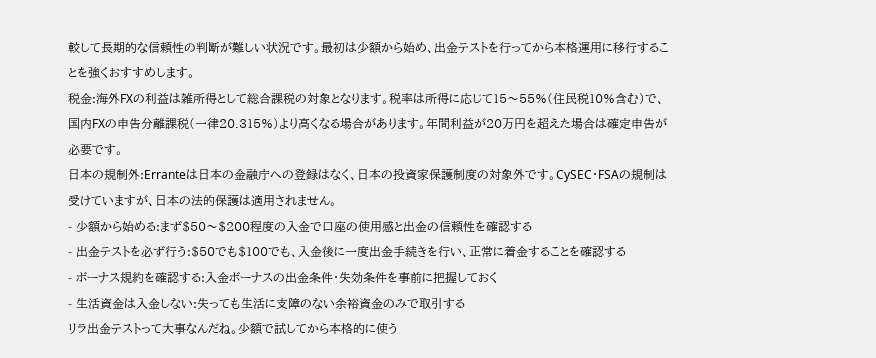較して長期的な信頼性の判断が難しい状況です。最初は少額から始め、出金テストを行ってから本格運用に移行することを強くおすすめします。
税金:海外FXの利益は雑所得として総合課税の対象となります。税率は所得に応じて15〜55%(住民税10%含む)で、国内FXの申告分離課税(一律20.315%)より高くなる場合があります。年間利益が20万円を超えた場合は確定申告が必要です。
日本の規制外:Erranteは日本の金融庁への登録はなく、日本の投資家保護制度の対象外です。CySEC・FSAの規制は受けていますが、日本の法的保護は適用されません。
- 少額から始める:まず$50〜$200程度の入金で口座の使用感と出金の信頼性を確認する
- 出金テストを必ず行う:$50でも$100でも、入金後に一度出金手続きを行い、正常に着金することを確認する
- ボーナス規約を確認する:入金ボーナスの出金条件・失効条件を事前に把握しておく
- 生活資金は入金しない:失っても生活に支障のない余裕資金のみで取引する
リラ出金テストって大事なんだね。少額で試してから本格的に使う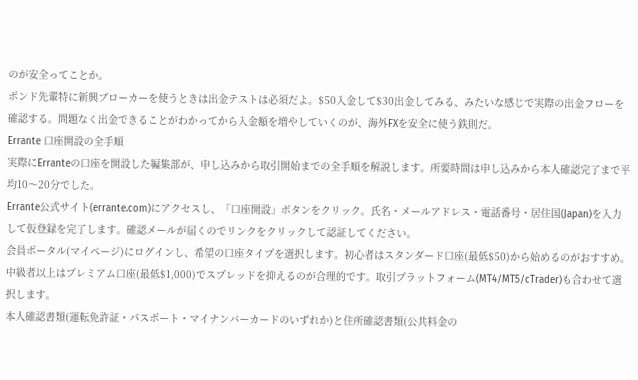のが安全ってことか。
ポンド先輩特に新興ブローカーを使うときは出金テストは必須だよ。$50入金して$30出金してみる、みたいな感じで実際の出金フローを確認する。問題なく出金できることがわかってから入金額を増やしていくのが、海外FXを安全に使う鉄則だ。
Errante 口座開設の全手順
実際にErranteの口座を開設した編集部が、申し込みから取引開始までの全手順を解説します。所要時間は申し込みから本人確認完了まで平均10〜20分でした。
Errante公式サイト(errante.com)にアクセスし、「口座開設」ボタンをクリック。氏名・メールアドレス・電話番号・居住国(Japan)を入力して仮登録を完了します。確認メールが届くのでリンクをクリックして認証してください。
会員ポータル(マイページ)にログインし、希望の口座タイプを選択します。初心者はスタンダード口座(最低$50)から始めるのがおすすめ。中級者以上はプレミアム口座(最低$1,000)でスプレッドを抑えるのが合理的です。取引プラットフォーム(MT4/MT5/cTrader)も合わせて選択します。
本人確認書類(運転免許証・パスポート・マイナンバーカードのいずれか)と住所確認書類(公共料金の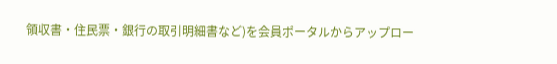領収書・住民票・銀行の取引明細書など)を会員ポータルからアップロー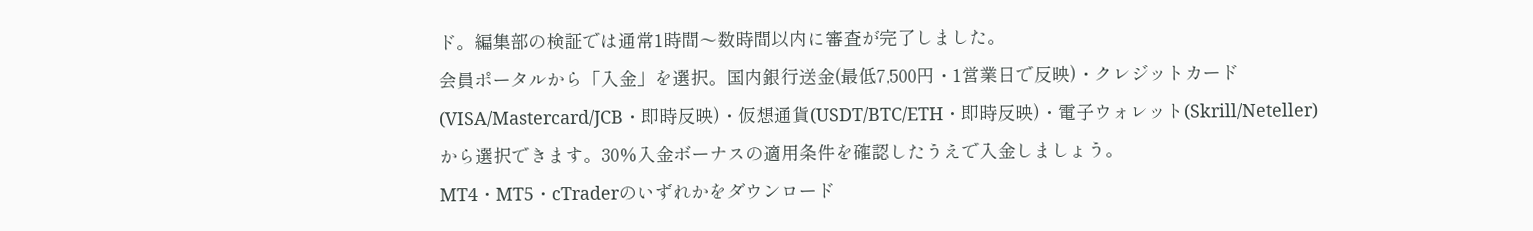ド。編集部の検証では通常1時間〜数時間以内に審査が完了しました。
会員ポータルから「入金」を選択。国内銀行送金(最低7,500円・1営業日で反映)・クレジットカード(VISA/Mastercard/JCB・即時反映)・仮想通貨(USDT/BTC/ETH・即時反映)・電子ウォレット(Skrill/Neteller)から選択できます。30%入金ボーナスの適用条件を確認したうえで入金しましょう。
MT4・MT5・cTraderのいずれかをダウンロード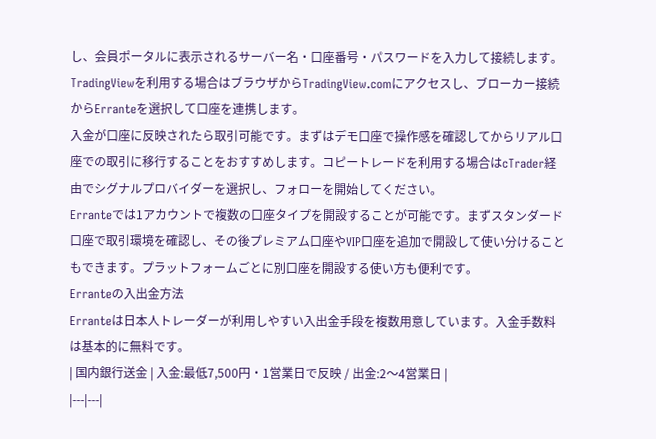し、会員ポータルに表示されるサーバー名・口座番号・パスワードを入力して接続します。TradingViewを利用する場合はブラウザからTradingView.comにアクセスし、ブローカー接続からErranteを選択して口座を連携します。
入金が口座に反映されたら取引可能です。まずはデモ口座で操作感を確認してからリアル口座での取引に移行することをおすすめします。コピートレードを利用する場合はcTrader経由でシグナルプロバイダーを選択し、フォローを開始してください。
Erranteでは1アカウントで複数の口座タイプを開設することが可能です。まずスタンダード口座で取引環境を確認し、その後プレミアム口座やVIP口座を追加で開設して使い分けることもできます。プラットフォームごとに別口座を開設する使い方も便利です。
Erranteの入出金方法
Erranteは日本人トレーダーが利用しやすい入出金手段を複数用意しています。入金手数料は基本的に無料です。
| 国内銀行送金 | 入金:最低7,500円・1営業日で反映 / 出金:2〜4営業日 |
|---|---|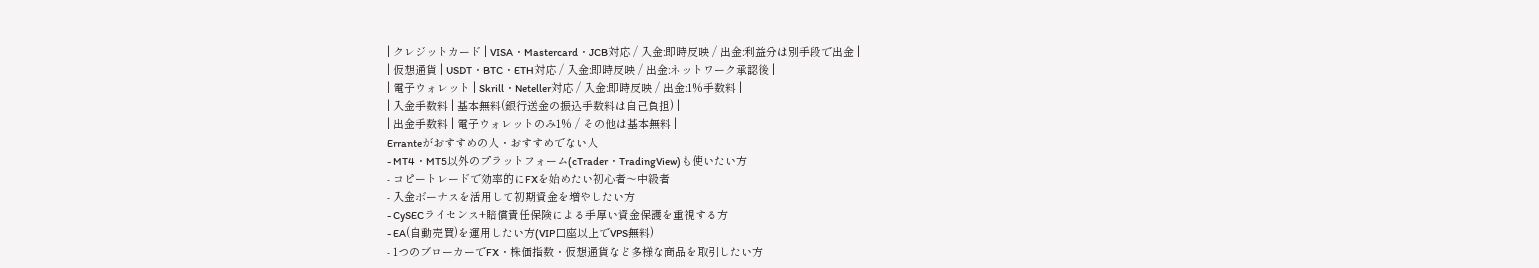| クレジットカード | VISA・Mastercard・JCB対応 / 入金:即時反映 / 出金:利益分は別手段で出金 |
| 仮想通貨 | USDT・BTC・ETH対応 / 入金:即時反映 / 出金:ネットワーク承認後 |
| 電子ウォレット | Skrill・Neteller対応 / 入金:即時反映 / 出金:1%手数料 |
| 入金手数料 | 基本無料(銀行送金の振込手数料は自己負担) |
| 出金手数料 | 電子ウォレットのみ1% / その他は基本無料 |
Erranteがおすすめの人・おすすめでない人
- MT4・MT5以外のプラットフォーム(cTrader・TradingView)も使いたい方
- コピートレードで効率的にFXを始めたい初心者〜中級者
- 入金ボーナスを活用して初期資金を増やしたい方
- CySECライセンス+賠償責任保険による手厚い資金保護を重視する方
- EA(自動売買)を運用したい方(VIP口座以上でVPS無料)
- 1つのブローカーでFX・株価指数・仮想通貨など多様な商品を取引したい方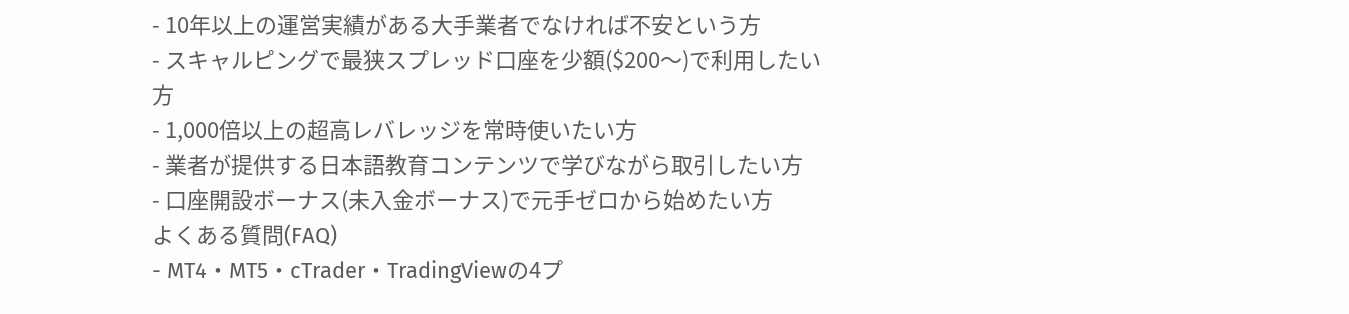- 10年以上の運営実績がある大手業者でなければ不安という方
- スキャルピングで最狭スプレッド口座を少額($200〜)で利用したい方
- 1,000倍以上の超高レバレッジを常時使いたい方
- 業者が提供する日本語教育コンテンツで学びながら取引したい方
- 口座開設ボーナス(未入金ボーナス)で元手ゼロから始めたい方
よくある質問(FAQ)
- MT4・MT5・cTrader・TradingViewの4プ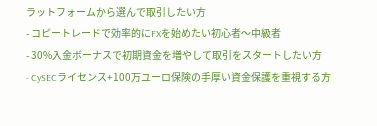ラットフォームから選んで取引したい方
- コピートレードで効率的にFXを始めたい初心者〜中級者
- 30%入金ボーナスで初期資金を増やして取引をスタートしたい方
- CySECライセンス+100万ユーロ保険の手厚い資金保護を重視する方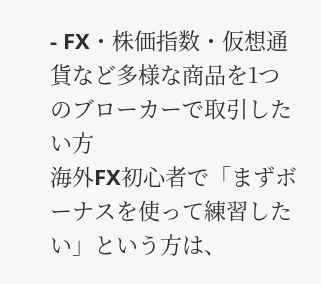- FX・株価指数・仮想通貨など多様な商品を1つのブローカーで取引したい方
海外FX初心者で「まずボーナスを使って練習したい」という方は、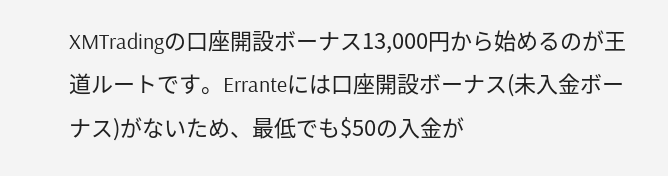XMTradingの口座開設ボーナス13,000円から始めるのが王道ルートです。Erranteには口座開設ボーナス(未入金ボーナス)がないため、最低でも$50の入金が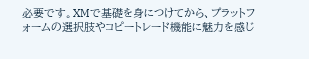必要です。XMで基礎を身につけてから、プラットフォームの選択肢やコピートレード機能に魅力を感じ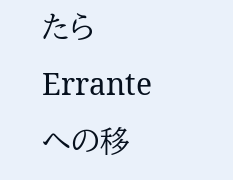たらErranteへの移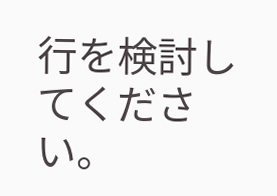行を検討してください。